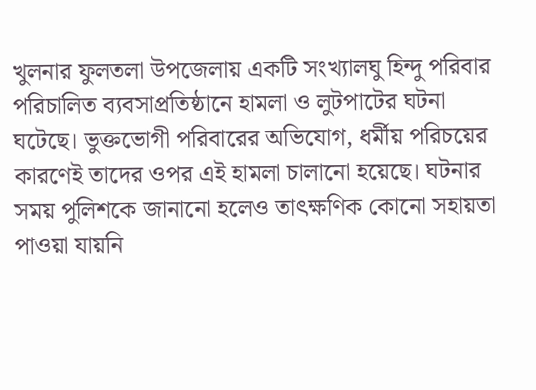খুলনার ফুলতলা উপজেলায় একটি সংখ্যালঘু হিন্দু পরিবার পরিচালিত ব্যবসাপ্রতিষ্ঠানে হামলা ও লুটপাটের ঘটনা ঘটেছে। ভুক্তভোগী পরিবারের অভিযোগ, ধর্মীয় পরিচয়ের কারণেই তাদের ওপর এই হামলা চালানো হয়েছে। ঘটনার সময় পুলিশকে জানানো হলেও তাৎক্ষণিক কোনো সহায়তা পাওয়া যায়নি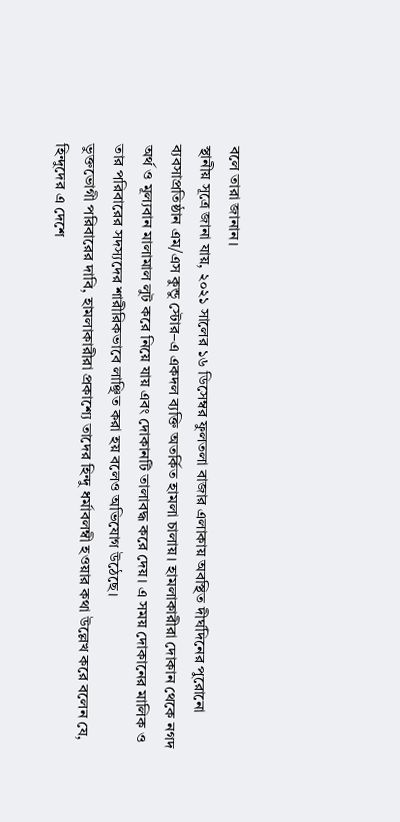বলে তারা জানান।
স্থানীয় সূত্রে জানা যায়, ২০২১ সালের ১৬ ডিসেম্বর ফুলতলা বাজার এলাকায় অবস্থিত দীর্ঘদিনের পুরোনো ব্যবসাপ্রতিষ্ঠান এম/এস কুন্ডু স্টোর–এ একদল ব্যক্তি অতর্কিত হামলা চালায়। হামলাকারীরা দোকান থেকে নগদ অর্থ ও মূল্যবান মালামাল লুট করে নিয়ে যায় এবং দোকানটি তালাবদ্ধ করে দেয়। এ সময় দোকানের মালিক ও তার পরিবারের সদস্যদের শারীরিকভাবে লাঞ্ছিত করা হয় বলেও অভিযোগ উঠেছে।
ভুক্তভোগী পরিবারের দাবি, হামলাকারীরা প্রকাশ্যে তাদের হিন্দু ধর্মাবলম্বী হওয়ার কথা উল্লেখ করে বলেন যে, হিন্দুদের এ দেশে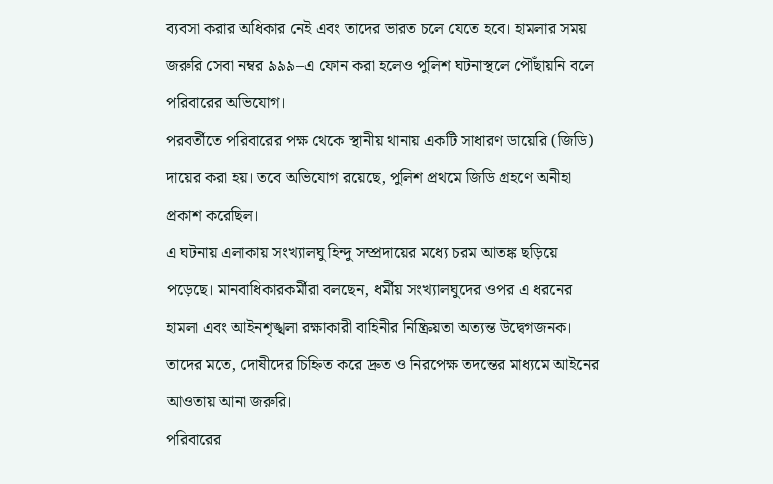ব্যবসা করার অধিকার নেই এবং তাদের ভারত চলে যেতে হবে। হামলার সময় জরুরি সেবা নম্বর ৯৯৯–এ ফোন করা হলেও পুলিশ ঘটনাস্থলে পৌঁছায়নি বলে পরিবারের অভিযোগ।
পরবর্তীতে পরিবারের পক্ষ থেকে স্থানীয় থানায় একটি সাধারণ ডায়েরি (জিডি) দায়ের করা হয়। তবে অভিযোগ রয়েছে, পুলিশ প্রথমে জিডি গ্রহণে অনীহা প্রকাশ করেছিল।
এ ঘটনায় এলাকায় সংখ্যালঘু হিন্দু সম্প্রদায়ের মধ্যে চরম আতঙ্ক ছড়িয়ে পড়েছে। মানবাধিকারকর্মীরা বলছেন, ধর্মীয় সংখ্যালঘুদের ওপর এ ধরনের হামলা এবং আইনশৃঙ্খলা রক্ষাকারী বাহিনীর নিষ্ক্রিয়তা অত্যন্ত উদ্বেগজনক। তাদের মতে, দোষীদের চিহ্নিত করে দ্রুত ও নিরপেক্ষ তদন্তের মাধ্যমে আইনের আওতায় আনা জরুরি।
পরিবারের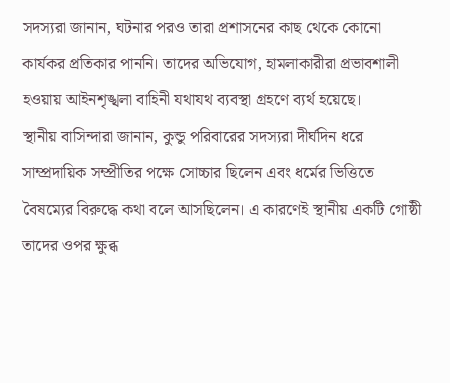সদস্যরা জানান, ঘটনার পরও তারা প্রশাসনের কাছ থেকে কোনো কার্যকর প্রতিকার পাননি। তাদের অভিযোগ, হামলাকারীরা প্রভাবশালী হওয়ায় আইনশৃঙ্খলা বাহিনী যথাযথ ব্যবস্থা গ্রহণে ব্যর্থ হয়েছে।
স্থানীয় বাসিন্দারা জানান, কুন্ডু পরিবারের সদস্যরা দীর্ঘদিন ধরে সাম্প্রদায়িক সম্প্রীতির পক্ষে সোচ্চার ছিলেন এবং ধর্মের ভিত্তিতে বৈষম্যের বিরুদ্ধে কথা বলে আসছিলেন। এ কারণেই স্থানীয় একটি গোষ্ঠী তাদের ওপর ক্ষুব্ধ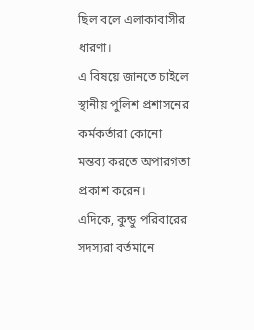ছিল বলে এলাকাবাসীর ধারণা।
এ বিষয়ে জানতে চাইলে স্থানীয় পুলিশ প্রশাসনের কর্মকর্তারা কোনো মন্তব্য করতে অপারগতা প্রকাশ করেন।
এদিকে, কুন্ডু পরিবারের সদস্যরা বর্তমানে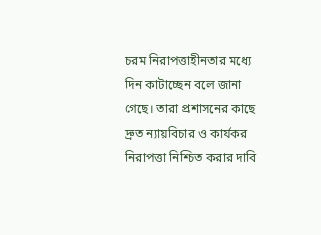চরম নিরাপত্তাহীনতার মধ্যে দিন কাটাচ্ছেন বলে জানা গেছে। তারা প্রশাসনের কাছে দ্রুত ন্যায়বিচার ও কার্যকর নিরাপত্তা নিশ্চিত করার দাবি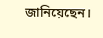জানিয়েছেন।